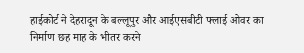हाईकोर्ट ने देहरादून के बल्लूपुर और आईएसबीटी फ्लाई ओवर का निर्माण छह माह के भीतर करने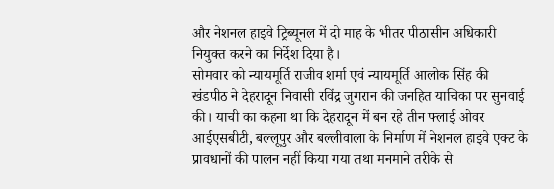और नेशनल हाइवे ट्रिब्यूनल में दो माह के भीतर पीठासीन अधिकारी नियुक्त करने का निर्देश दिया है।
सोमवार को न्यायमूर्ति राजीव शर्मा एवं न्यायमूर्ति आलोक सिंह की खंडपीठ ने देहरादून निवासी रविंद्र जुगरान की जनहित याचिका पर सुनवाई की। याची का कहना था कि देहरादून में बन रहे तीन फ्लाई ओवर आईएसबीटी, बल्लूपुर और बल्लीवाला के निर्माण में नेशनल हाइवे एक्ट के प्रावधानों की पालन नहीं किया गया तथा मनमाने तरीके से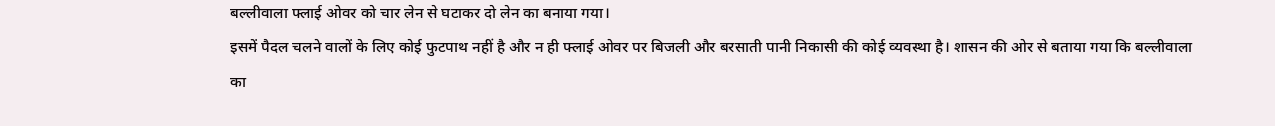बल्लीवाला फ्लाई ओवर को चार लेन से घटाकर दो लेन का बनाया गया।
इसमें पैदल चलने वालों के लिए कोई फुटपाथ नहीं है और न ही फ्लाई ओवर पर बिजली और बरसाती पानी निकासी की कोई व्यवस्था है। शासन की ओर से बताया गया कि बल्लीवाला का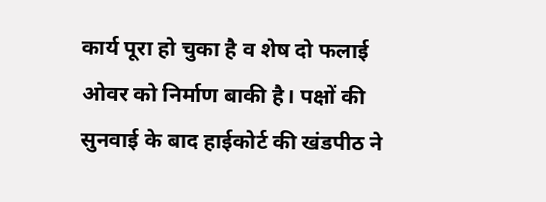कार्य पूरा हो चुका है व शेष दो फलाई ओवर को निर्माण बाकी है। पक्षों की सुनवाई के बाद हाईकोर्ट की खंडपीठ ने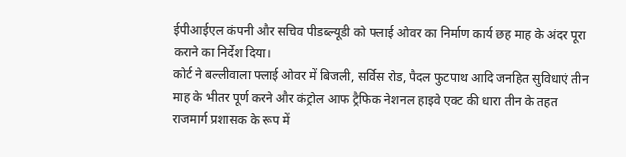ईपीआईएल कंपनी और सचिव पीडब्ल्यूडी को फ्लाई ओवर का निर्माण कार्य छह माह के अंदर पूरा कराने का निर्देश दिया।
कोर्ट ने बल्लीवाला फ्लाई ओवर में बिजली, सर्विस रोड, पैदल फुटपाथ आदि जनहित सुविधाएं तीन माह के भीतर पूर्ण करने और कंट्रोल आफ ट्रैफिक नेशनल हाइवे एक्ट की धारा तीन के तहत राजमार्ग प्रशासक के रूप में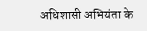अधिशासी अभियंता के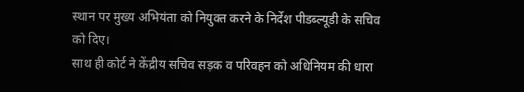स्थान पर मुख्य अभियंता को नियुक्त करने के निर्देश पीडब्ल्यूडी के सचिव को दिए।
साथ ही कोर्ट ने केंद्रीय सचिव सड़क व परिवहन को अधिनियम की धारा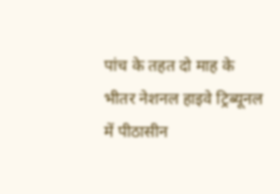पांच के तहत दो माह के भीतर नेशनल हाइवे ट्रिब्यूनल में पीठासीन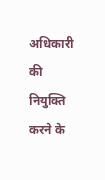अधिकारी की नियुक्ति करने के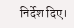निर्देश दिए।